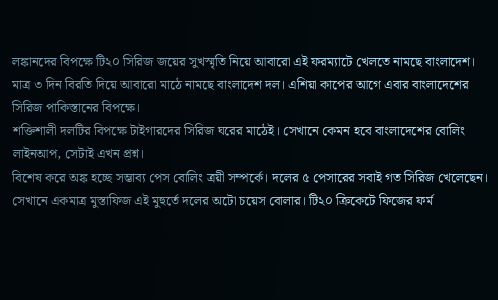লঙ্কানদের বিপক্ষে টি২০ সিরিজ জয়ের সুখস্মৃতি নিয়ে আবারো এই ফরম্যাটে খেলতে নামছে বাংলাদেশ।
মাত্র ৩ দিন বিরতি দিয়ে আবারো মাঠে নামছে বাংলাদেশ দল। এশিয়া কাপের আগে এবার বাংলাদেশের সিরিজ পাকিস্তানের বিপক্ষে।
শক্তিশালী দলটির বিপক্ষে টাইগারদের সিরিজ ঘরের মাঠেই। সেখানে কেমন হবে বাংলাদেশের বোলিং লাইনআপ, সেটাই এখন প্রশ্ন।
বিশেষ করে অঙ্ক হচ্ছে সম্ভাব্য পেস বোলিং ত্রয়ী সম্পর্কে। দলের ৫ পেসারের সবাই গত সিরিজ খেলেছেন।
সেখানে একমাত্র মুস্তাফিজ এই মুহুর্তে দলের অটো চয়েস বোলার। টি২০ ক্রিকেটে ফিজের ফর্ম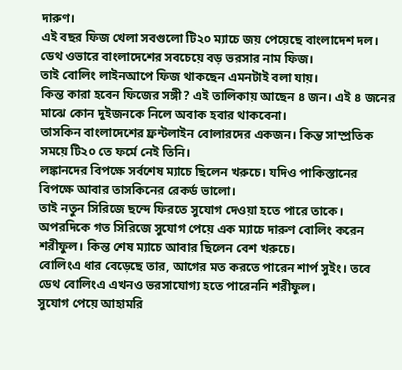দারুণ।
এই বছর ফিজ খেলা সবগুলো টি২০ ম্যাচে জয় পেয়েছে বাংলাদেশ দল। ডেথ ওভারে বাংলাদেশের সবচেয়ে বড় ভরসার নাম ফিজ।
তাই বোলিং লাইনআপে ফিজ থাকছেন এমনটাই বলা যায়।
কিন্ত কারা হবেন ফিজের সঙ্গী? এই তালিকায় আছেন ৪ জন। এই ৪ জনের মাঝে কোন দুইজনকে নিলে অবাক হবার থাকবেনা।
তাসকিন বাংলাদেশের ফ্রন্টলাইন বোলারদের একজন। কিন্ত সাম্প্রতিক সময়ে টি২০ তে ফর্মে নেই তিনি।
লঙ্কানদের বিপক্ষে সর্বশেষ ম্যাচে ছিলেন খরুচে। যদিও পাকিস্তানের বিপক্ষে আবার তাসকিনের রেকর্ড ভালো।
তাই নতুন সিরিজে ছন্দে ফিরতে সুযোগ দেওয়া হতে পারে তাকে।
অপরদিকে গত সিরিজে সুযোগ পেয়ে এক ম্যাচে দারুণ বোলিং করেন শরীফুল। কিন্ত শেষ ম্যাচে আবার ছিলেন বেশ খরুচে।
বোলিংএ ধার বেড়েছে তার, আগের মত করতে পারেন শার্প সুইং। তবে ডেথ বোলিংএ এখনও ভরসাযোগ্য হতে পারেননি শরীফুল।
সুযোগ পেয়ে আহামরি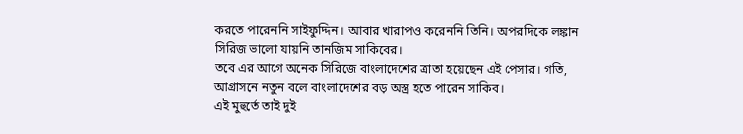করতে পারেননি সাইফুদ্দিন। আবার খারাপও করেননি তিনি। অপরদিকে লঙ্কান সিরিজ ভালো যায়নি তানজিম সাকিবের।
তবে এর আগে অনেক সিরিজে বাংলাদেশের ত্রাতা হয়েছেন এই পেসার। গতি, আগ্রাসনে নতুন বলে বাংলাদেশের বড় অস্ত্র হতে পারেন সাকিব।
এই মুহুর্তে তাই দুই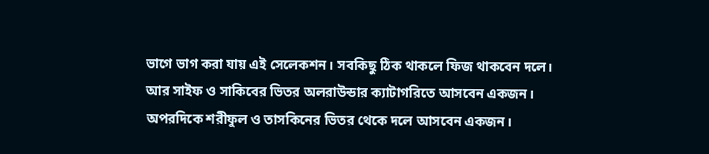ভাগে ভাগ করা যায় এই সেলেকশন। সবকিছু ঠিক থাকলে ফিজ থাকবেন দলে।
আর সাইফ ও সাকিবের ভিতর অলরাউন্ডার ক্যাটাগরিতে আসবেন একজন। অপরদিকে শরীফুল ও তাসকিনের ভিতর থেকে দলে আসবেন একজন।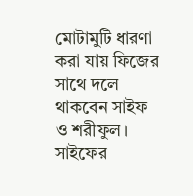মোটামুটি ধারণা করা যায় ফিজের সাথে দলে থাকবেন সাইফ ও শরীফুল। সাইফের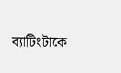ব্যাটিংটাকে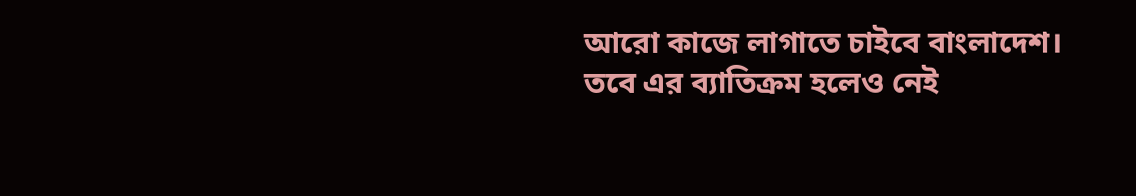আরো কাজে লাগাতে চাইবে বাংলাদেশ।
তবে এর ব্যাতিক্রম হলেও নেই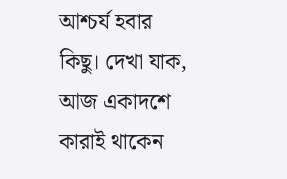আশ্চর্য হবার কিছু। দেখা যাক, আজ একাদশে কারাই থাকেন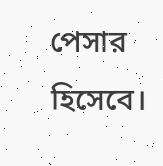পেসার হিসেবে।